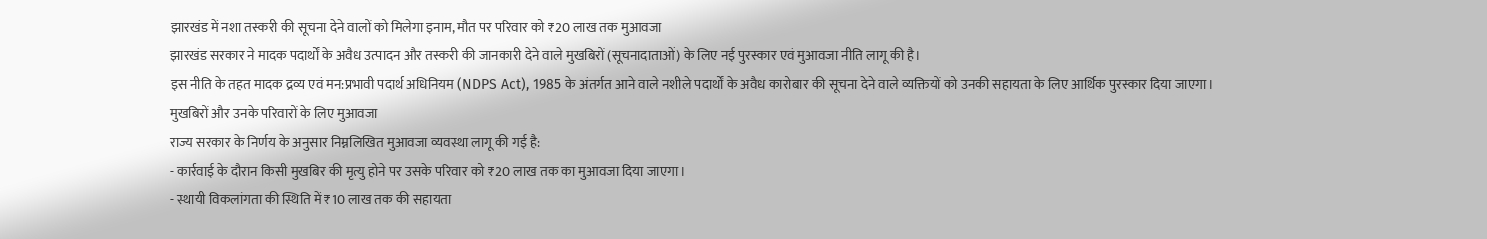झारखंड में नशा तस्करी की सूचना देने वालों को मिलेगा इनाम, मौत पर परिवार को ₹20 लाख तक मुआवजा
झारखंड सरकार ने मादक पदार्थों के अवैध उत्पादन और तस्करी की जानकारी देने वाले मुखबिरों (सूचनादाताओं) के लिए नई पुरस्कार एवं मुआवजा नीति लागू की है।
इस नीति के तहत मादक द्रव्य एवं मन:प्रभावी पदार्थ अधिनियम (NDPS Act), 1985 के अंतर्गत आने वाले नशीले पदार्थों के अवैध कारोबार की सूचना देने वाले व्यक्तियों को उनकी सहायता के लिए आर्थिक पुरस्कार दिया जाएगा।
मुखबिरों और उनके परिवारों के लिए मुआवजा
राज्य सरकार के निर्णय के अनुसार निम्नलिखित मुआवजा व्यवस्था लागू की गई है:
- कार्रवाई के दौरान किसी मुखबिर की मृत्यु होने पर उसके परिवार को ₹20 लाख तक का मुआवजा दिया जाएगा।
- स्थायी विकलांगता की स्थिति में ₹10 लाख तक की सहायता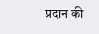प्रदान की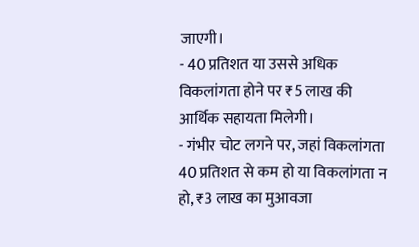जाएगी।
- 40 प्रतिशत या उससे अधिक विकलांगता होने पर ₹5 लाख की आर्थिक सहायता मिलेगी।
- गंभीर चोट लगने पर, जहां विकलांगता 40 प्रतिशत से कम हो या विकलांगता न हो, ₹3 लाख का मुआवजा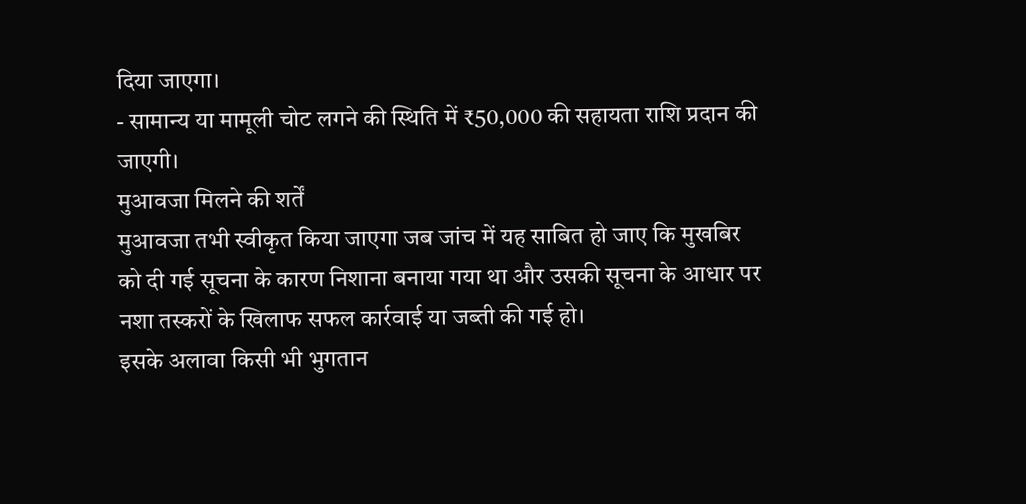दिया जाएगा।
- सामान्य या मामूली चोट लगने की स्थिति में ₹50,000 की सहायता राशि प्रदान की जाएगी।
मुआवजा मिलने की शर्तें
मुआवजा तभी स्वीकृत किया जाएगा जब जांच में यह साबित हो जाए कि मुखबिर को दी गई सूचना के कारण निशाना बनाया गया था और उसकी सूचना के आधार पर नशा तस्करों के खिलाफ सफल कार्रवाई या जब्ती की गई हो।
इसके अलावा किसी भी भुगतान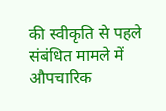की स्वीकृति से पहले संबंधित मामले में औपचारिक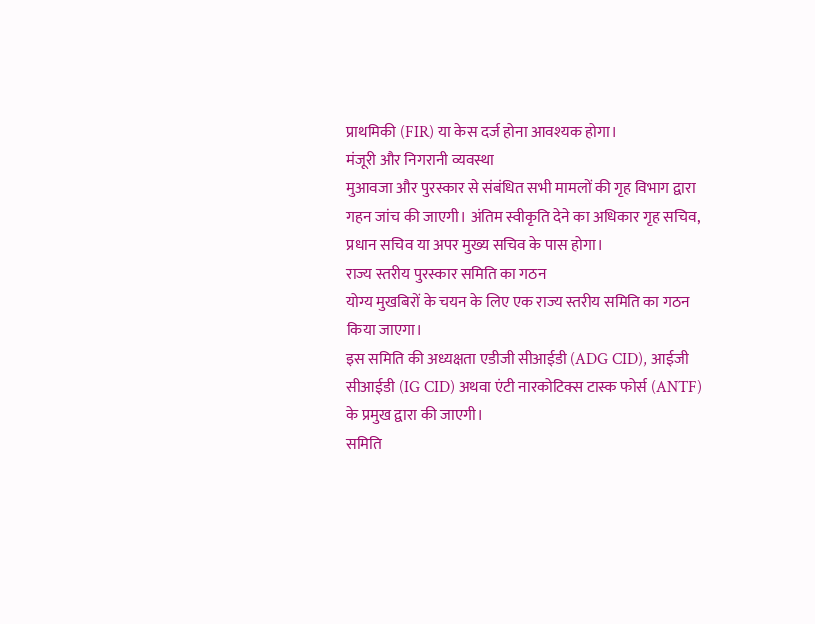प्राथमिकी (FIR) या केस दर्ज होना आवश्यक होगा।
मंजूरी और निगरानी व्यवस्था
मुआवजा और पुरस्कार से संबंधित सभी मामलों की गृह विभाग द्वारा गहन जांच की जाएगी। अंतिम स्वीकृति देने का अधिकार गृह सचिव, प्रधान सचिव या अपर मुख्य सचिव के पास होगा।
राज्य स्तरीय पुरस्कार समिति का गठन
योग्य मुखबिरों के चयन के लिए एक राज्य स्तरीय समिति का गठन किया जाएगा।
इस समिति की अध्यक्षता एडीजी सीआईडी (ADG CID), आईजी सीआईडी (IG CID) अथवा एंटी नारकोटिक्स टास्क फोर्स (ANTF) के प्रमुख द्वारा की जाएगी।
समिति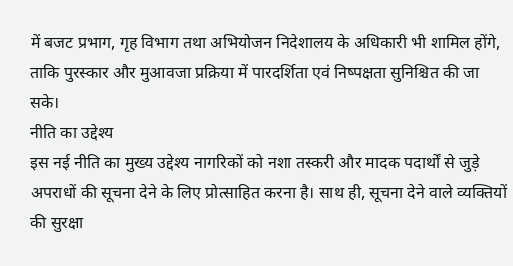में बजट प्रभाग, गृह विभाग तथा अभियोजन निदेशालय के अधिकारी भी शामिल होंगे, ताकि पुरस्कार और मुआवजा प्रक्रिया में पारदर्शिता एवं निष्पक्षता सुनिश्चित की जा सके।
नीति का उद्देश्य
इस नई नीति का मुख्य उद्देश्य नागरिकों को नशा तस्करी और मादक पदार्थों से जुड़े अपराधों की सूचना देने के लिए प्रोत्साहित करना है। साथ ही, सूचना देने वाले व्यक्तियों की सुरक्षा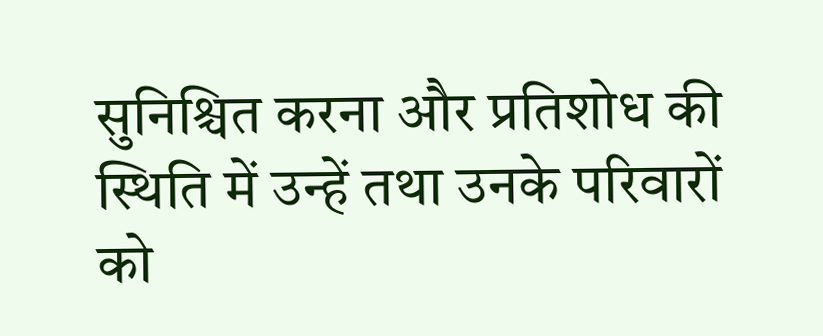सुनिश्चित करना और प्रतिशोध की स्थिति में उन्हें तथा उनके परिवारों को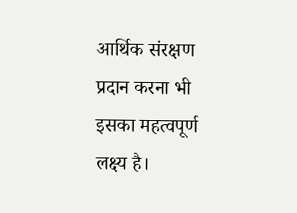आर्थिक संरक्षण प्रदान करना भी इसका महत्वपूर्ण लक्ष्य है।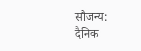सौजन्य: दैनिक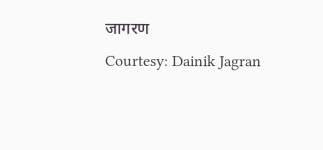जागरण
Courtesy: Dainik Jagran